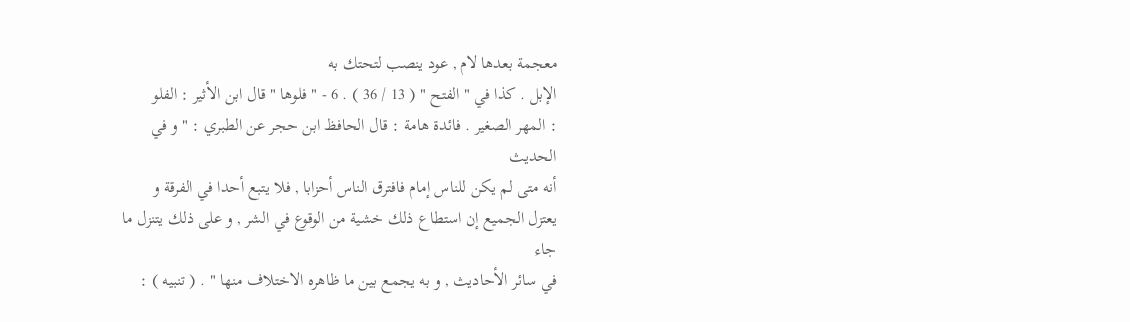معجمة بعدها لام , عود ينصب لتحتك به
الإبل . كذا في " الفتح " ( 13 / 36 ) . 6 - " فلوها " قال ابن الأثير : الفلو
: المهر الصغير . فائدة هامة : قال الحافظ ابن حجر عن الطبري : " و في الحديث
أنه متى لم يكن للناس إمام فافترق الناس أحزابا , فلا يتبع أحدا في الفرقة و
يعتزل الجميع إن استطاع ذلك خشية من الوقوع في الشر , و على ذلك يتنزل ما جاء
في سائر الأحاديث , و به يجمع بين ما ظاهره الاختلاف منها " . ( تنبيه ) :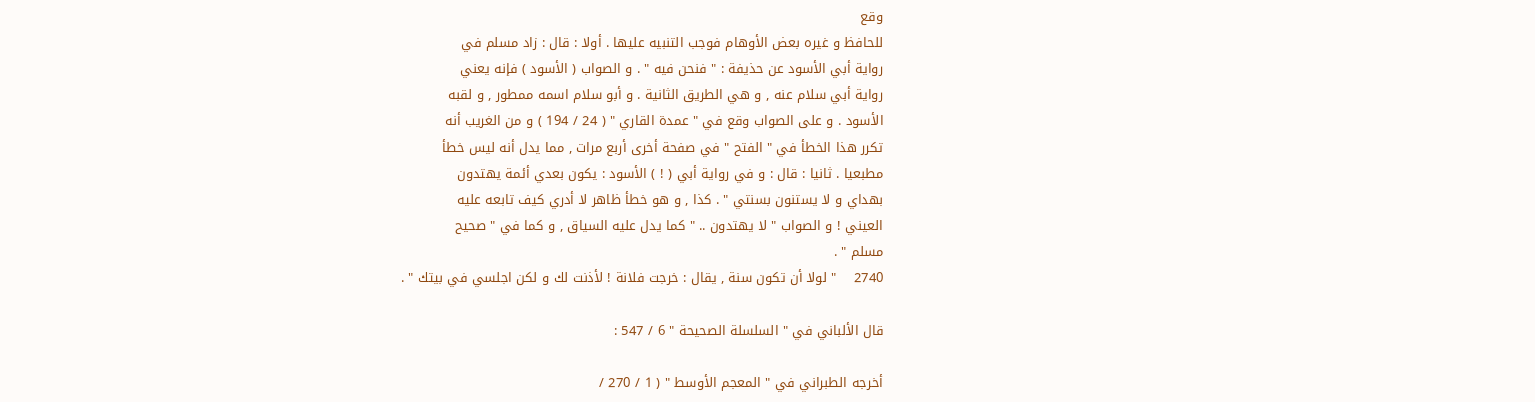وقع
للحافظ و غيره بعض الأوهام فوجب التنبيه عليها . أولا : قال : زاد مسلم في
رواية أبي الأسود عن حذيفة : " فنحن فيه " . و الصواب ( الأسود ) فإنه يعني
رواية أبي سلام عنه , و هي الطريق الثانية . و أبو سلام اسمه ممطور , و لقبه
الأسود . و على الصواب وقع في " عمدة القاري " ( 24 / 194 ) و من الغريب أنه
تكرر هذا الخطأ في " الفتح " في صفحة أخرى أربع مرات , مما يدل أنه ليس خطأ
مطبعيا . ثانيا : قال : و في رواية أبي ( ! ) الأسود : يكون بعدي أئمة يهتدون
بهداي و لا يستنون بسنتي " . كذا , و هو خطأ ظاهر لا أدري كيف تابعه عليه
العيني ! و الصواب " لا يهتدون .. " كما يدل عليه السياق , و كما في " صحيح
مسلم " .
2740    " لولا أن تكون سنة , يقال : خرجت فلانة ! لأذنت لك و لكن اجلسي في بيتك " .

قال الألباني في " السلسلة الصحيحة " 6 / 547 :

أخرجه الطبراني في " المعجم الأوسط " ( 1 / 270 /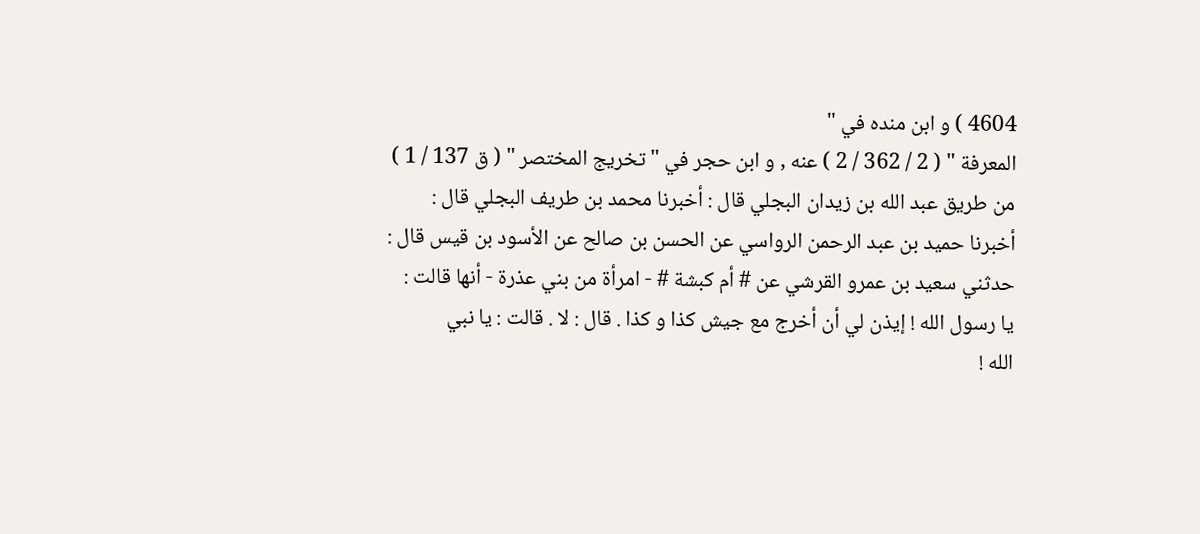4604 ) و ابن منده في "
المعرفة " ( 2 / 362 / 2 ) عنه , و ابن حجر في " تخريج المختصر " ( ق 137 / 1 )
من طريق عبد الله بن زيدان البجلي قال : أخبرنا محمد بن طريف البجلي قال :
أخبرنا حميد بن عبد الرحمن الرواسي عن الحسن بن صالح عن الأسود بن قيس قال :
حدثني سعيد بن عمرو القرشي عن # أم كبشة # - امرأة من بني عذرة - أنها قالت :
يا رسول الله ! إيذن لي أن أخرج مع جيش كذا و كذا . قال : لا . قالت : يا نبي
الله !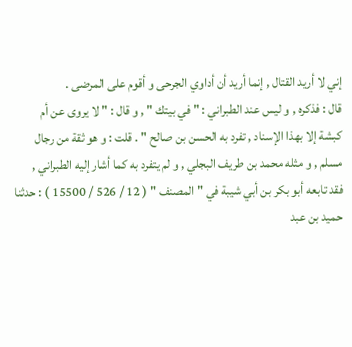إني لا أريد القتال , إنما أريد أن أداوي الجرحى و أقوم على المرضى .
قال : فذكره , و ليس عند الطبراني : " في بيتك " , و قال : " لا يروى عن أم
كبشة إلا بهذا الإسناد , تفرد به الحسن بن صالح " . قلت : و هو ثقة من رجال
مسلم , و مثله محمد بن طريف البجلي , و لم يتفرد به كما أشار إليه الطبراني ,
فقد تابعه أبو بكر بن أبي شيبة في " المصنف " ( 12 / 526 / 15500 ) : حدثنا
حميد بن عبد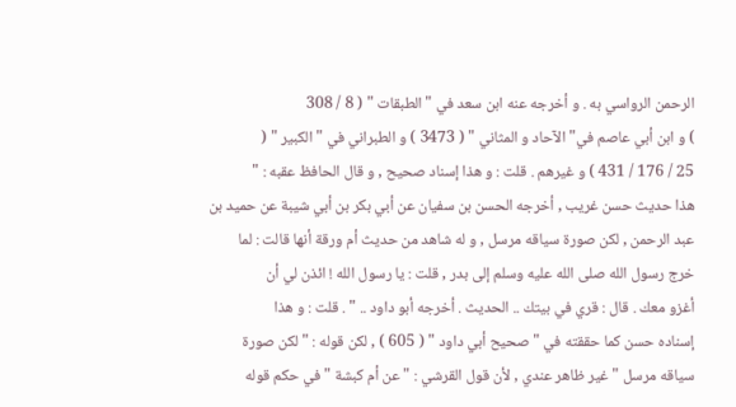الرحمن الرواسي به . و أخرجه عنه ابن سعد في " الطبقات " ( 8 / 308
) و ابن أبي عاصم في" الآحاد و المثاني " ( 3473 ) و الطبراني في " الكبير " (
25 / 176 / 431 ) و غيرهم . قلت : و هذا إسناد صحيح , و قال الحافظ عقبه : "
هذا حديث حسن غريب , أخرجه الحسن بن سفيان عن أبي بكر بن أبي شيبة عن حميد بن
عبد الرحمن , لكن صورة سياقه مرسل , و له شاهد من حديث أم ورقة أنها قالت : لما
خرج رسول الله صلى الله عليه وسلم إلى بدر , قلت : يا رسول الله ! ائذن لي أن
أغزو معك . قال : قري في بيتك .. الحديث . أخرجه أبو داود .. " . قلت : و هذا
إسناده حسن كما حققته في " صحيح أبي داود " ( 605 ) , لكن قوله : " لكن صورة
سياقه مرسل " غير ظاهر عندي , لأن قول القرشي : " عن أم كبشة " في حكم قوله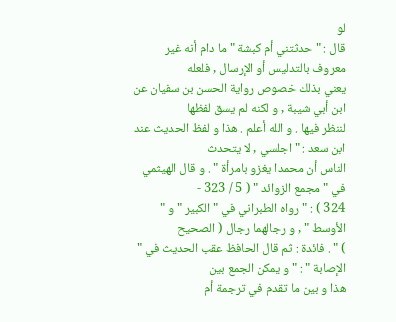لو
قال : " حدثتني أم كبشة " ما دام أنه غير معروف بالتدليس أو الإرسال , فلعله
يعني بذلك خصوص رواية الحسن بن سفيان عن ابن أبي شيبة , و لكنه لم يسق لفظها
لننظر فيها . و الله أعلم . هذا و لفظ الحديث عند ابن سعد : " اجلسي , لا يتحدث
الناس أن محمدا يغزو بامرأة " . و قال الهيثمي في " مجمع الزوائد " ( 5 / 323 -
324 ) : " رواه الطبراني في " الكبير " و " الأوسط " , و رجالهما رجال ( الصحيح
) " . فائدة : ثم قال الحافظ عقب الحديث في " الإصابة " : " و يمكن الجمع بين
هذا و بين ما تقدم في ترجمة أم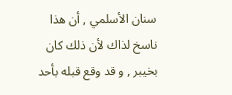سنان الأسلمي , أن هذا ناسخ لذاك لأن ذلك كان
بخيبر , و قد وقع قبله بأحد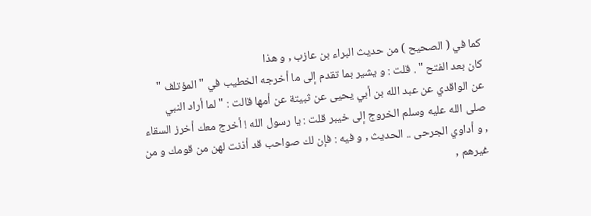كما في ( الصحيح ) من حديث البراء بن عازب , و هذا
كان بعد الفتح " . قلت : و يشير بما تقدم إلى ما أخرجه الخطيب في " المؤتلف "
عن الواقدي عن عبد الله بن أبي يحيى عن ثبيتة عن أمها قالت : " لما أراد النبي
صلى الله عليه وسلم الخروج إلى خيبر قلت : يا رسول الله ! أخرج معك أخرز السقاء
, و أداوي الجرحى .. الحديث , و فيه : فإن لك صواحب قد أذنت لهن من قومك و من
غيرهم ,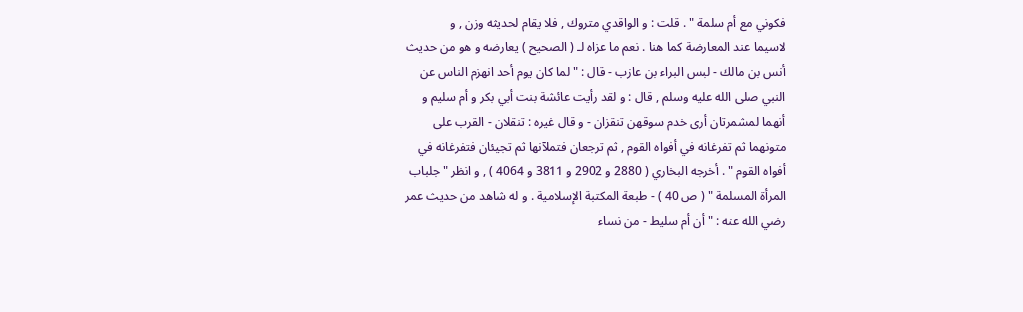فكوني مع أم سلمة " . قلت : و الواقدي متروك , فلا يقام لحديثه وزن , و
لاسيما عند المعارضة كما هنا . نعم ما عزاه لـ ( الصحيح ) يعارضه و هو من حديث
أنس بن مالك - لبس البراء بن عازب - قال : " لما كان يوم أحد انهزم الناس عن
النبي صلى الله عليه وسلم , قال : و لقد رأيت عائشة بنت أبي بكر و أم سليم و
أنهما لمشمرتان أرى خدم سوقهن تنقزان - و قال غيره : تنقلان - القرب على
متونهما ثم تفرغانه في أفواه القوم , ثم ترجعان فتملآنها ثم تجيئان فتفرغانه في
أفواه القوم " . أخرجه البخاري ( 2880 و 2902 و 3811 و 4064 ) , و انظر " جلباب
المرأة المسلمة " ( ص 40 ) - طبعة المكتبة الإسلامية . و له شاهد من حديث عمر
رضي الله عنه : " أن أم سليط - من نساء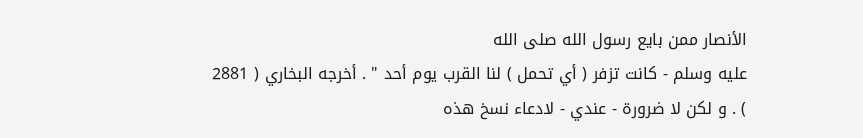الأنصار ممن بايع رسول الله صلى الله
عليه وسلم - كانت تزفر ( أي تحمل ) لنا القرب يوم أحد " . أخرجه البخاري ( 2881
) . و لكن لا ضرورة - عندي - لادعاء نسخ هذه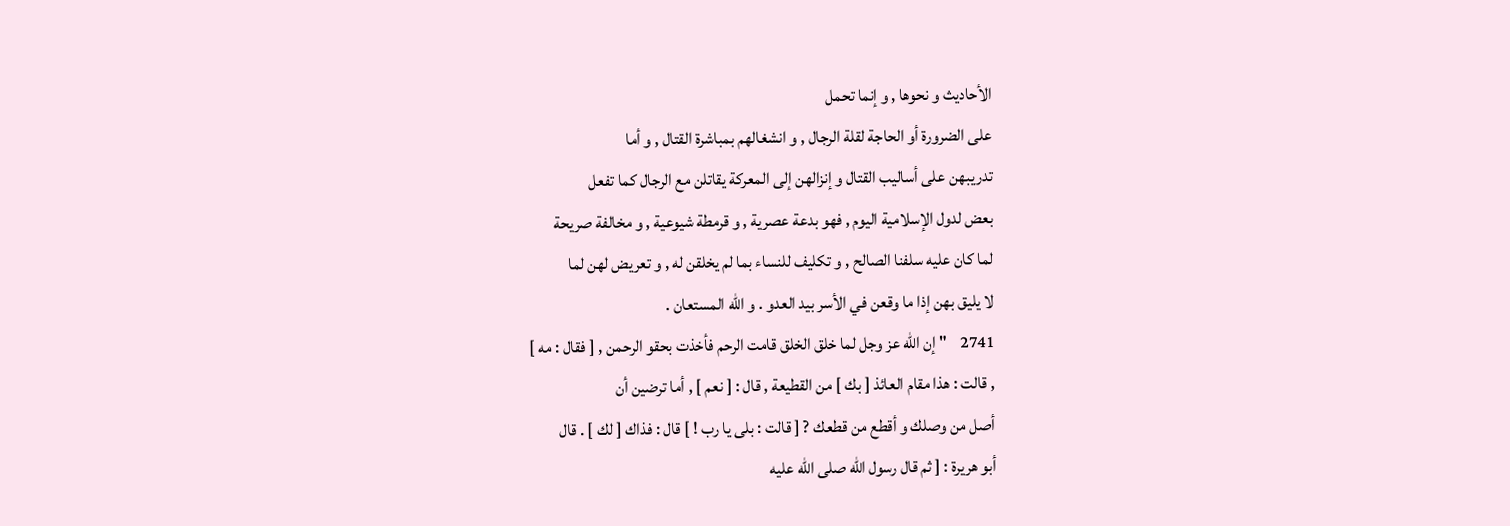الأحاديث و نحوها , و إنما تحمل
على الضرورة أو الحاجة لقلة الرجال , و انشغالهم بمباشرة القتال , و أما
تدريبهن على أساليب القتال و إنزالهن إلى المعركة يقاتلن مع الرجال كما تفعل
بعض لدول الإسلامية اليوم , فهو بدعة عصرية , و قرمطة شيوعية , و مخالفة صريحة
لما كان عليه سلفنا الصالح , و تكليف للنساء بما لم يخلقن له , و تعريض لهن لما
لا يليق بهن إذا ما وقعن في الأسر بيد العدو . و الله المستعان .
2741    " إن الله عز وجل لما خلق الخلق قامت الرحم فأخذت بحقو الرحمن , [ فقال : مه ]
, قالت : هذا مقام العائذ [ بك ] من القطيعة , قال : [ نعم ] , أما ترضين أن
أصل من وصلك و أقطع من قطعك ? [ قالت : بلى يا رب ! ] قال : فذاك [ لك ] . قال
أبو هريرة : [ ثم قال رسول الله صلى الله عليه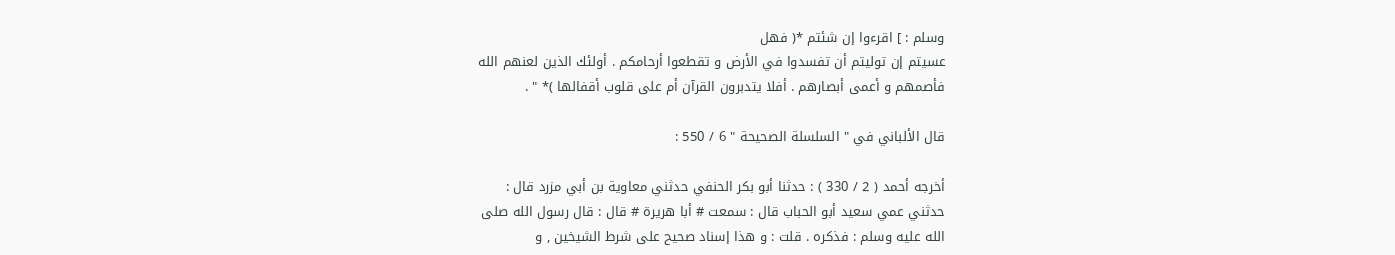وسلم : ] اقرءوا إن شئتم *( فهل
عسيتم إن توليتم أن تفسدوا في الأرض و تقطعوا أرحامكم . أولئك الذين لعنهم الله
فأصمهم و أعمى أبصارهم . أفلا يتدبرون القرآن أم على قلوب أقفالها )* " .

قال الألباني في " السلسلة الصحيحة " 6 / 550 :

أخرجه أحمد ( 2 / 330 ) : حدثنا أبو بكر الحنفي حدثني معاوية بن أبي مزرد قال :
حدثني عمي سعيد أبو الحباب قال : سمعت # أبا هريرة # قال : قال رسول الله صلى
الله عليه وسلم : فذكره . قلت : و هذا إسناد صحيح على شرط الشيخين , و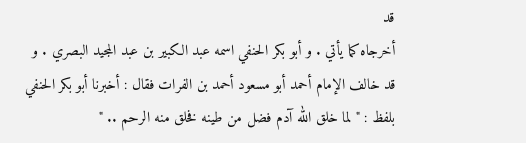قد
أخرجاه كما يأتي . و أبو بكر الحنفي اسمه عبد الكبير بن عبد المجيد البصري . و
قد خالف الإمام أحمد أبو مسعود أحمد بن الفرات فقال : أخبرنا أبو بكر الحنفي
بلفظ : " لما خلق الله آدم فضل من طينه فخلق منه الرحم .. "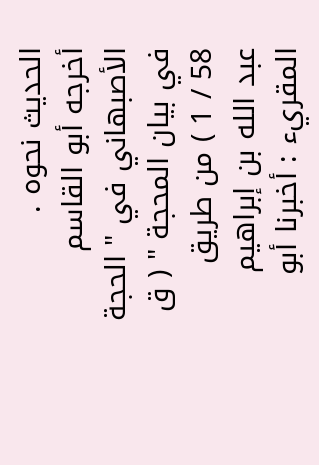الحديث نحوه .
أخرجه أبو القاسم الأصبهاني في " الحجة في بيان المحجة " ( ق 58 / 1 ) من طريق
عبد الله بن إبراهيم المقريء : أخبرنا أبو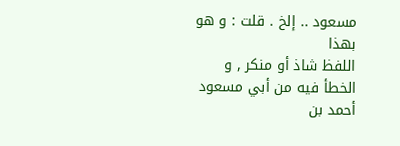مسعود .. إلخ . قلت : و هو بهذا
اللفظ شاذ أو منكر , و الخطأ فيه من أبي مسعود أحمد بن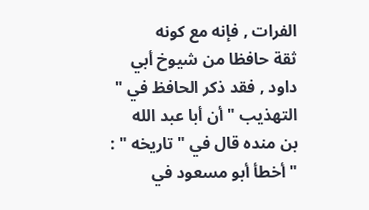الفرات , فإنه مع كونه
ثقة حافظا من شيوخ أبي داود , فقد ذكر الحافظ في " التهذيب " أن أبا عبد الله
بن منده قال في " تاريخه " : " أخطأ أبو مسعود في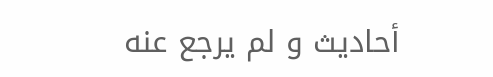أحاديث و لم يرجع عنه